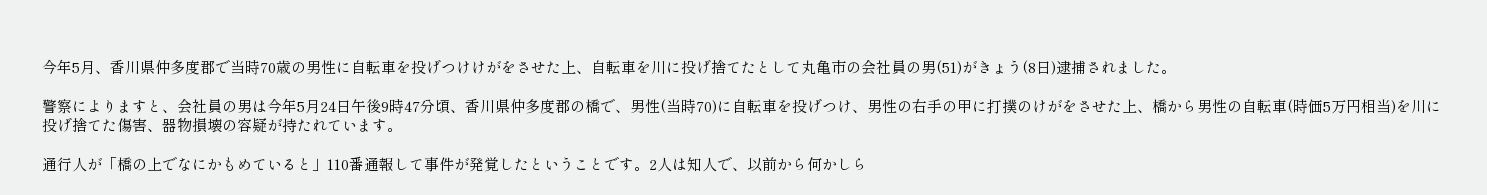今年5月、香川県仲多度郡で当時70歳の男性に自転車を投げつけけがをさせた上、自転車を川に投げ捨てたとして丸亀市の会社員の男(51)がきょう(8日)逮捕されました。

警察によりますと、会社員の男は今年5月24日午後9時47分頃、香川県仲多度郡の橋で、男性(当時70)に自転車を投げつけ、男性の右手の甲に打撲のけがをさせた上、橋から男性の自転車(時価5万円相当)を川に投げ捨てた傷害、器物損壊の容疑が持たれています。

通行人が「橋の上でなにかもめていると」110番通報して事件が発覚したということです。2人は知人で、以前から何かしら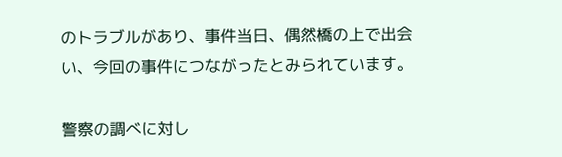のトラブルがあり、事件当日、偶然橋の上で出会い、今回の事件につながったとみられています。

警察の調べに対し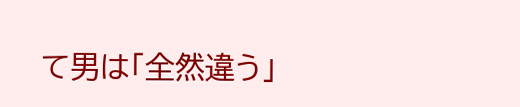て男は「全然違う」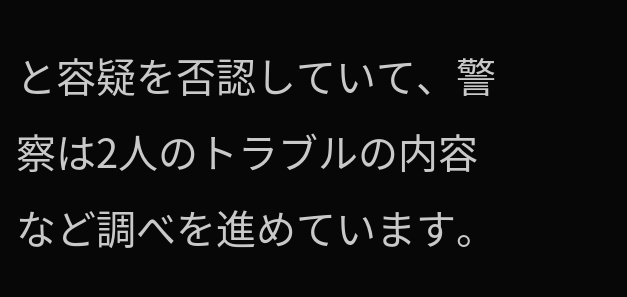と容疑を否認していて、警察は2人のトラブルの内容など調べを進めています。